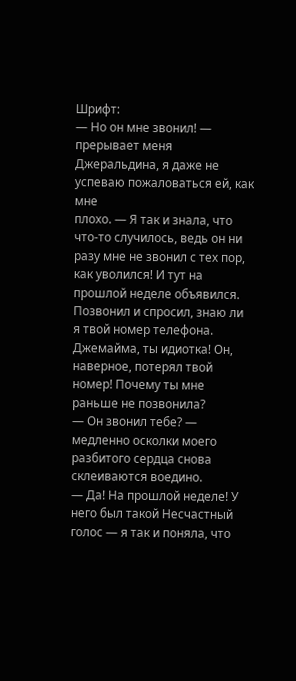Шрифт:
— Но он мне звонил! — прерывает меня Джеральдина, я даже не успеваю пожаловаться ей, как мне
плохо. — Я так и знала, что что-то случилось, ведь он ни разу мне не звонил с тех пор, как уволился! И тут на прошлой неделе объявился. Позвонил и спросил, знаю ли я твой номер телефона. Джемайма, ты идиотка! Он, наверное, потерял твой номер! Почему ты мне раньше не позвонила?
— Он звонил тебе? — медленно осколки моего разбитого сердца снова склеиваются воедино.
— Да! На прошлой неделе! У него был такой Несчастный голос — я так и поняла, что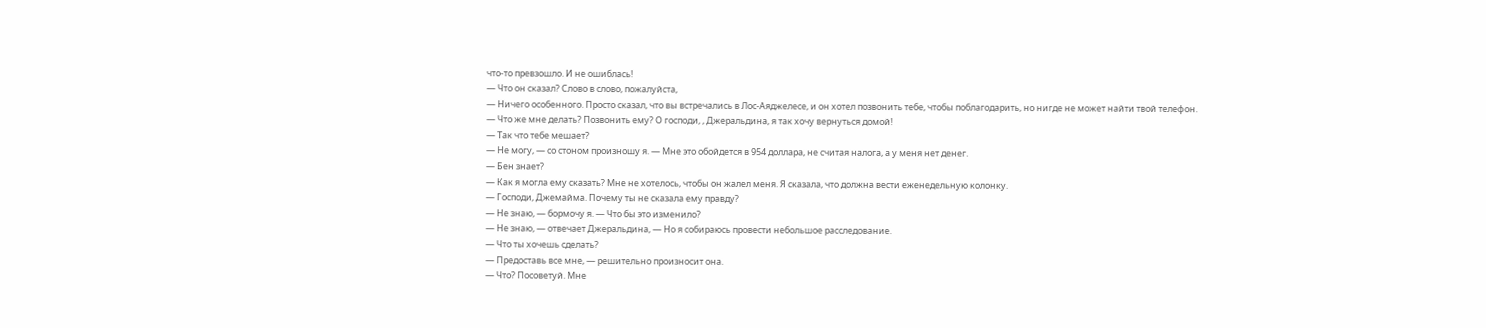что-то превзошло. И не ошиблась!
— Что он сказал? Слово в слово, пожалуйста,
— Ничего особенного. Просто сказал, что вы встречались в Лос-Аяджелесе, и он хотел позвонить тебе, чтобы поблагодарить, но нигде не может найти твой телефон.
— Что же мне делать? Позвонить ему? О господи, , Джеральдина, я так хочу вернуться домой!
— Так что тебе мешает?
— Не могу, — со стоном произношу я. — Мне это обойдется в 954 доллара, не считая налога, а у меня нет денег.
— Бен знает?
— Как я могла ему сказать? Мне не хотелось, чтобы он жалел меня. Я сказала, что должна вести еженедельную колонку.
— Господи, Джемайма. Почему ты не сказала ему правду?
— Не знаю, — бормочу я. — Что бы это изменило?
— Не знаю, — отвечает Джеральдина, — Но я собираюсь провести небольшое расследование.
— Что ты хочешь сделать?
— Предоставь все мне, — решительно произносит она.
— Что? Посоветуй. Мне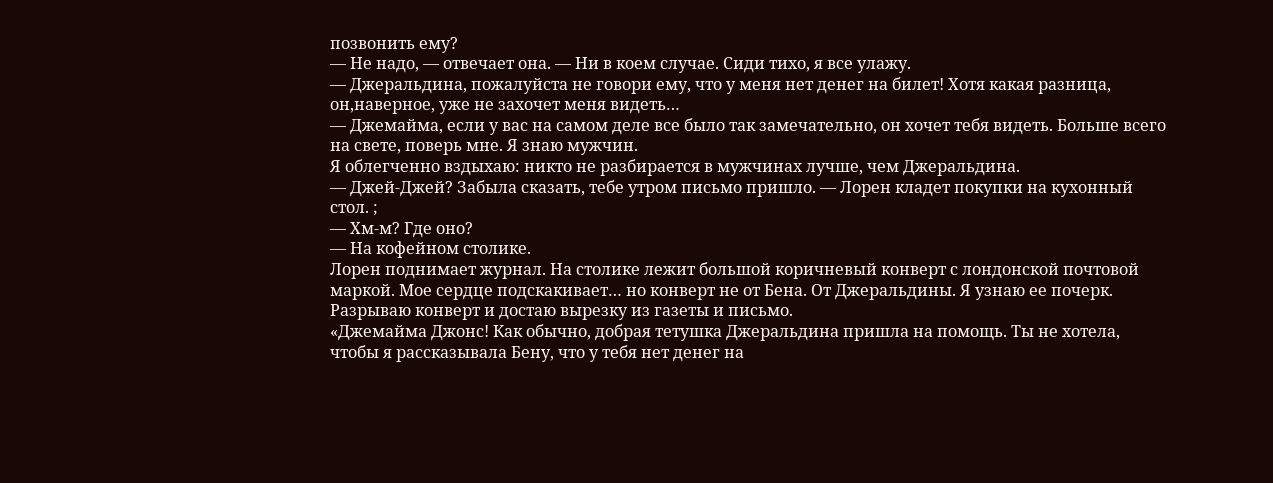позвонить ему?
— Не надо, — отвечает она. — Ни в коем случае. Сиди тихо, я все улажу.
— Джеральдина, пожалуйста не говори ему, что у меня нет денег на билет! Хотя какая разница, он,наверное, уже не захочет меня видеть…
— Джемайма, если у вас на самом деле все было так замечательно, он хочет тебя видеть. Больше всего на свете, поверь мне. Я знаю мужчин.
Я облегченно вздыхаю: никто не разбирается в мужчинах лучше, чем Джеральдина.
— Джей-Джей? Забыла сказать, тебе утром письмо пришло. — Лорен кладет покупки на кухонный стол. ;
— Хм-м? Где оно?
— На кофейном столике.
Лорен поднимает журнал. На столике лежит большой коричневый конверт с лондонской почтовой маркой. Мое сердце подскакивает… но конверт не от Бена. От Джеральдины. Я узнаю ее почерк. Разрываю конверт и достаю вырезку из газеты и письмо.
«Джемайма Джонс! Как обычно, добрая тетушка Джеральдина пришла на помощь. Ты не хотела, чтобы я рассказывала Бену, что у тебя нет денег на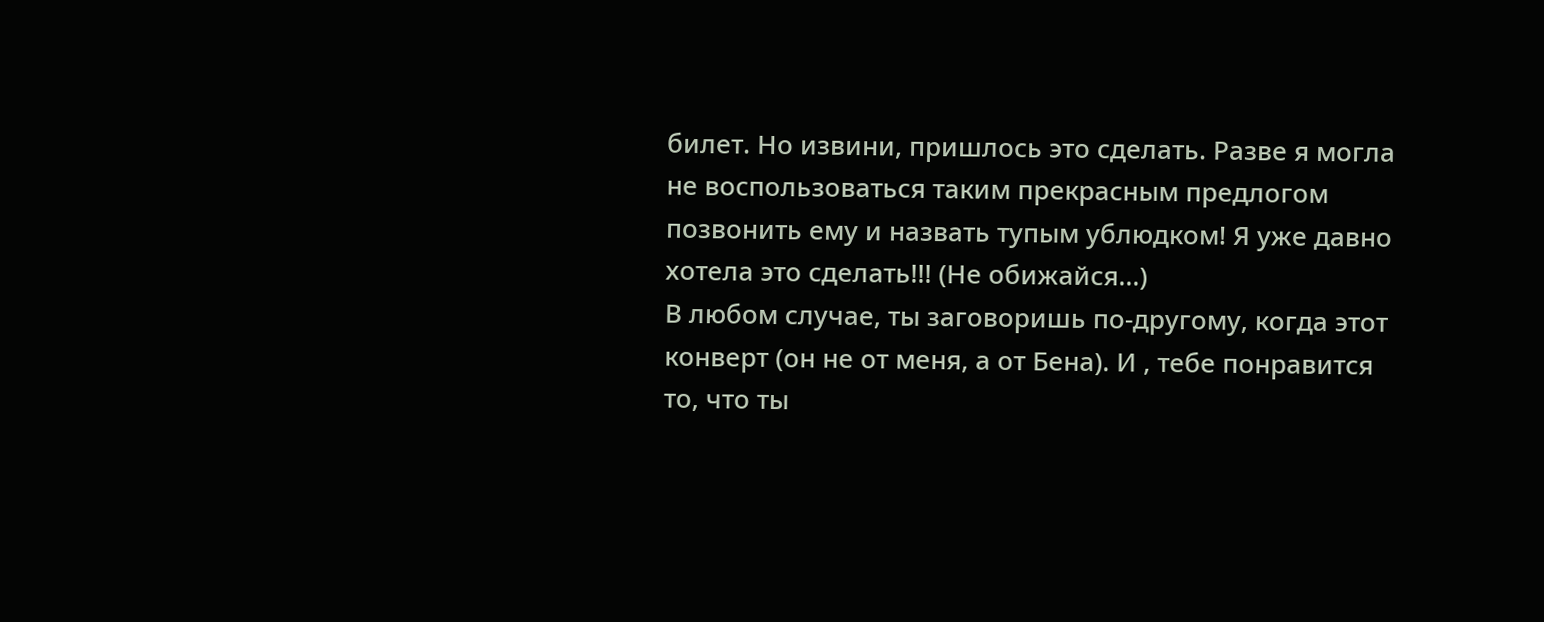билет. Но извини, пришлось это сделать. Разве я могла не воспользоваться таким прекрасным предлогом позвонить ему и назвать тупым ублюдком! Я уже давно хотела это сделать!!! (Не обижайся…)
В любом случае, ты заговоришь по-другому, когда этот конверт (он не от меня, а от Бена). И , тебе понравится то, что ты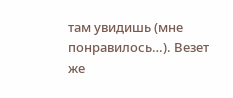там увидишь (мне понравилось…). Везет же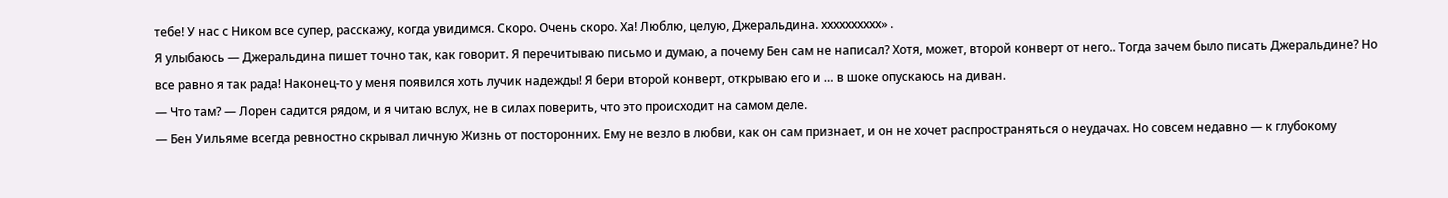тебе! У нас с Ником все супер, расскажу, когда увидимся. Скоро. Очень скоро. Ха! Люблю, целую, Джеральдина. хххххххххх» .
Я улыбаюсь — Джеральдина пишет точно так, как говорит. Я перечитываю письмо и думаю, а почему Бен сам не написал? Хотя, может, второй конверт от него.. Тогда зачем было писать Джеральдине? Но все равно я так рада! Наконец-то у меня появился хоть лучик надежды! Я бери второй конверт, открываю его и … в шоке опускаюсь на диван.
— Что там? — Лорен садится рядом, и я читаю вслух, не в силах поверить, что это происходит на самом деле.
— Бен Уильяме всегда ревностно скрывал личную Жизнь от посторонних. Ему не везло в любви, как он сам признает, и он не хочет распространяться о неудачах. Но совсем недавно — к глубокому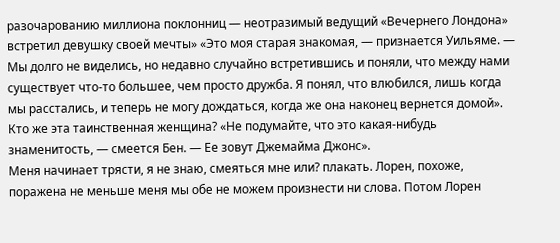разочарованию миллиона поклонниц — неотразимый ведущий «Вечернего Лондона» встретил девушку своей мечты» «Это моя старая знакомая, — признается Уильяме. — Мы долго не виделись, но недавно случайно встретившись и поняли, что между нами существует что-то большее, чем просто дружба. Я понял, что влюбился, лишь когда мы расстались, и теперь не могу дождаться, когда же она наконец вернется домой». Кто же эта таинственная женщина? «Не подумайте, что это какая-нибудь знаменитость, — смеется Бен. — Ее зовут Джемайма Джонс».
Меня начинает трясти, я не знаю, смеяться мне или? плакать. Лорен, похоже, поражена не меньше меня мы обе не можем произнести ни слова. Потом Лорен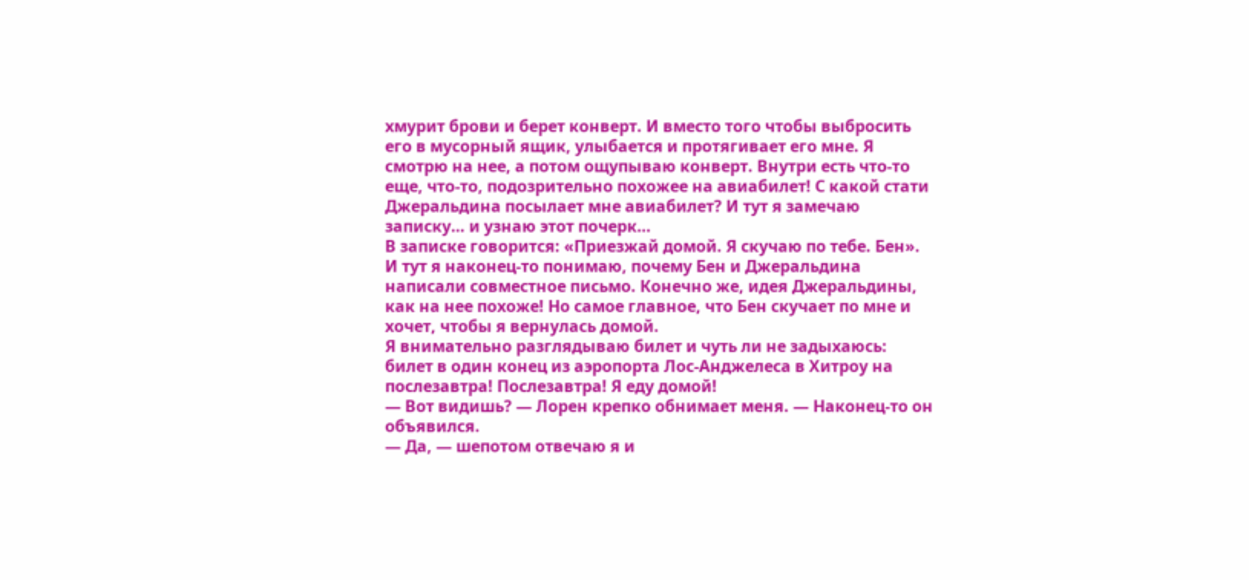хмурит брови и берет конверт. И вместо того чтобы выбросить его в мусорный ящик, улыбается и протягивает его мне. Я смотрю на нее, а потом ощупываю конверт. Внутри есть что-то еще, что-то, подозрительно похожее на авиабилет! С какой стати Джеральдина посылает мне авиабилет? И тут я замечаю записку… и узнаю этот почерк…
В записке говорится: «Приезжай домой. Я скучаю по тебе. Бен».
И тут я наконец-то понимаю, почему Бен и Джеральдина написали совместное письмо. Конечно же, идея Джеральдины, как на нее похоже! Но самое главное, что Бен скучает по мне и хочет, чтобы я вернулась домой.
Я внимательно разглядываю билет и чуть ли не задыхаюсь: билет в один конец из аэропорта Лос-Анджелеса в Хитроу на послезавтра! Послезавтра! Я еду домой!
— Вот видишь? — Лорен крепко обнимает меня. — Наконец-то он объявился.
— Да, — шепотом отвечаю я и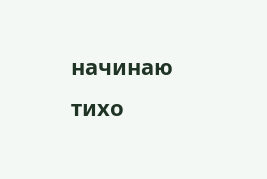начинаю тихо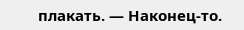плакать. — Наконец-то.